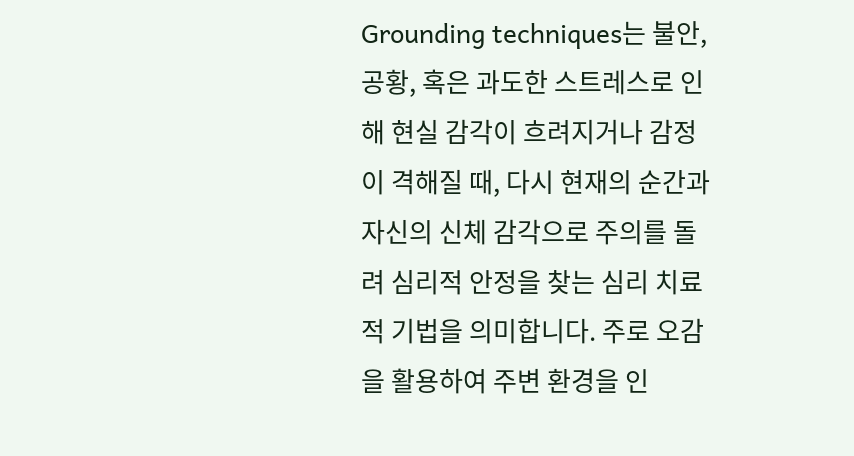Grounding techniques는 불안, 공황, 혹은 과도한 스트레스로 인해 현실 감각이 흐려지거나 감정이 격해질 때, 다시 현재의 순간과 자신의 신체 감각으로 주의를 돌려 심리적 안정을 찾는 심리 치료적 기법을 의미합니다. 주로 오감을 활용하여 주변 환경을 인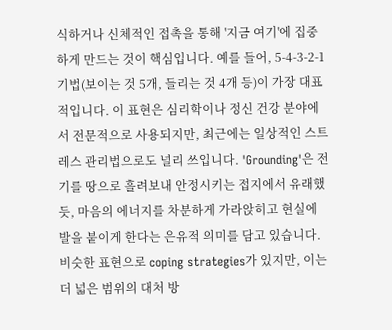식하거나 신체적인 접촉을 통해 '지금 여기'에 집중하게 만드는 것이 핵심입니다. 예를 들어, 5-4-3-2-1 기법(보이는 것 5개, 들리는 것 4개 등)이 가장 대표적입니다. 이 표현은 심리학이나 정신 건강 분야에서 전문적으로 사용되지만, 최근에는 일상적인 스트레스 관리법으로도 널리 쓰입니다. 'Grounding'은 전기를 땅으로 흘려보내 안정시키는 접지에서 유래했듯, 마음의 에너지를 차분하게 가라앉히고 현실에 발을 붙이게 한다는 은유적 의미를 담고 있습니다. 비슷한 표현으로 coping strategies가 있지만, 이는 더 넓은 범위의 대처 방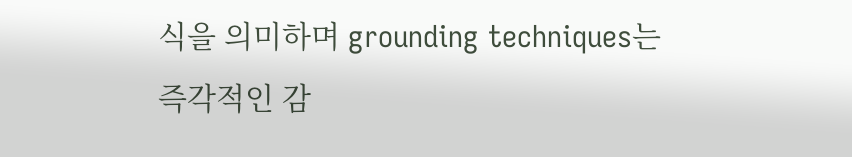식을 의미하며 grounding techniques는 즉각적인 감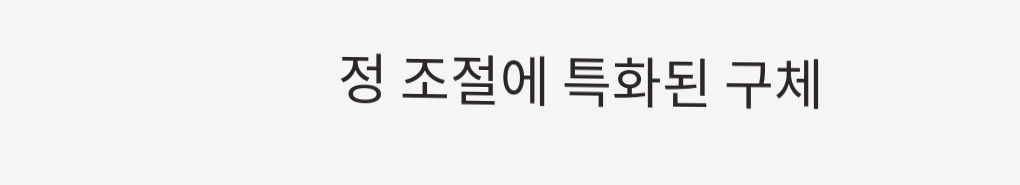정 조절에 특화된 구체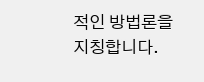적인 방법론을 지칭합니다.